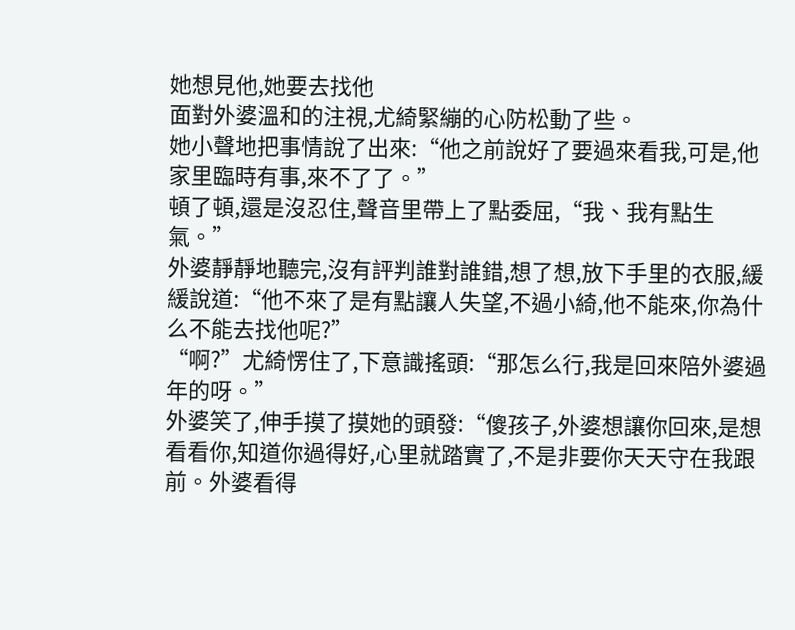她想見他,她要去找他
面對外婆溫和的注視,尤綺緊繃的心防松動了些。
她小聲地把事情說了出來:“他之前說好了要過來看我,可是,他家里臨時有事,來不了了。”
頓了頓,還是沒忍住,聲音里帶上了點委屈,“我、我有點生氣。”
外婆靜靜地聽完,沒有評判誰對誰錯,想了想,放下手里的衣服,緩緩說道:“他不來了是有點讓人失望,不過小綺,他不能來,你為什么不能去找他呢?”
“啊?”尤綺愣住了,下意識搖頭:“那怎么行,我是回來陪外婆過年的呀。”
外婆笑了,伸手摸了摸她的頭發:“傻孩子,外婆想讓你回來,是想看看你,知道你過得好,心里就踏實了,不是非要你天天守在我跟前。外婆看得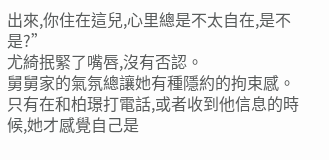出來,你住在這兒,心里總是不太自在,是不是?”
尤綺抿緊了嘴唇,沒有否認。
舅舅家的氣氛總讓她有種隱約的拘束感。
只有在和柏璟打電話,或者收到他信息的時候,她才感覺自己是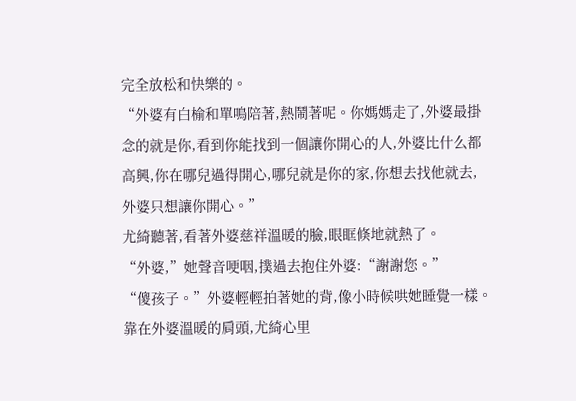完全放松和快樂的。
“外婆有白榆和單鳴陪著,熱鬧著呢。你媽媽走了,外婆最掛念的就是你,看到你能找到一個讓你開心的人,外婆比什么都高興,你在哪兒過得開心,哪兒就是你的家,你想去找他就去,外婆只想讓你開心。”
尤綺聽著,看著外婆慈祥溫暖的臉,眼眶倏地就熱了。
“外婆,”她聲音哽咽,撲過去抱住外婆:“謝謝您。”
“傻孩子。”外婆輕輕拍著她的背,像小時候哄她睡覺一樣。
靠在外婆溫暖的肩頭,尤綺心里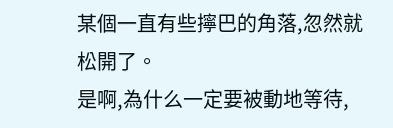某個一直有些擰巴的角落,忽然就松開了。
是啊,為什么一定要被動地等待,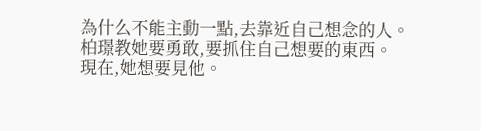為什么不能主動一點,去靠近自己想念的人。
柏璟教她要勇敢,要抓住自己想要的東西。
現在,她想要見他。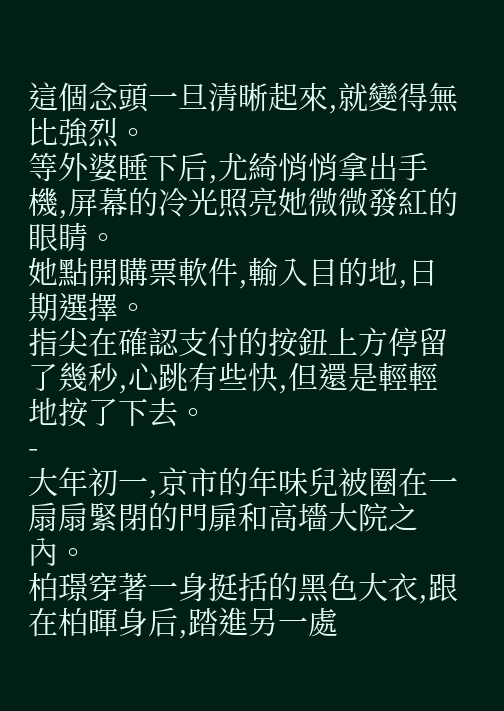這個念頭一旦清晰起來,就變得無比強烈。
等外婆睡下后,尤綺悄悄拿出手機,屏幕的冷光照亮她微微發紅的眼睛。
她點開購票軟件,輸入目的地,日期選擇。
指尖在確認支付的按鈕上方停留了幾秒,心跳有些快,但還是輕輕地按了下去。
-
大年初一,京市的年味兒被圈在一扇扇緊閉的門扉和高墻大院之內。
柏璟穿著一身挺括的黑色大衣,跟在柏暉身后,踏進另一處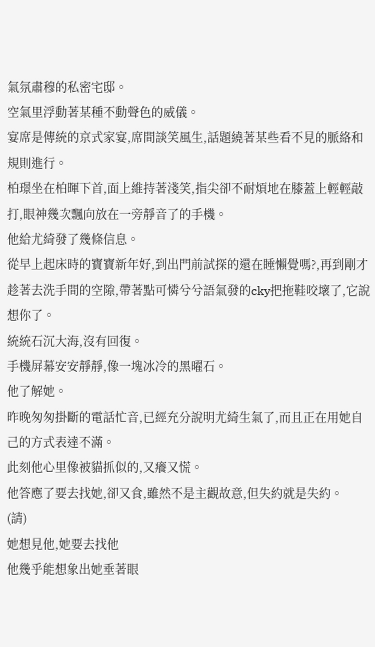氣氛肅穆的私密宅邸。
空氣里浮動著某種不動聲色的威儀。
宴席是傳統的京式家宴,席間談笑風生,話題繞著某些看不見的脈絡和規則進行。
柏璟坐在柏暉下首,面上維持著淺笑,指尖卻不耐煩地在膝蓋上輕輕敲打,眼神幾次飄向放在一旁靜音了的手機。
他給尤綺發了幾條信息。
從早上起床時的寶寶新年好,到出門前試探的還在睡懶覺嗎?,再到剛才趁著去洗手間的空隙,帶著點可憐兮兮語氣發的cky把拖鞋咬壞了,它說想你了。
統統石沉大海,沒有回復。
手機屏幕安安靜靜,像一塊冰冷的黑曜石。
他了解她。
昨晚匆匆掛斷的電話忙音,已經充分說明尤綺生氣了,而且正在用她自己的方式表達不滿。
此刻他心里像被貓抓似的,又癢又慌。
他答應了要去找她,卻又食,雖然不是主觀故意,但失約就是失約。
(請)
她想見他,她要去找他
他幾乎能想象出她垂著眼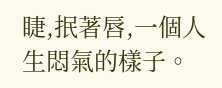睫,抿著唇,一個人生悶氣的樣子。